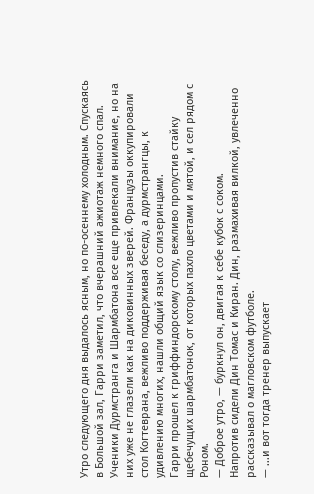Утро следующего дня выдалось ясным, но по-осеннему холодным. Спускаясь в Большой зал, Гарри заметил, что вчерашний ажиотаж немного спал. Ученики Дурмстранга и Шармбатона все еще привлекали внимание, но на них уже не глазели как на диковинных зверей. Французы оккупировали стол Когтеврана, вежливо поддерживая беседу, а дурмстрангцы, к удивлению многих, нашли общий язык со слизеринцами.
Гарри прошел к гриффиндорскому столу, вежливо пропустив стайку щебечущих шармбатонок, от которых пахло цветами и мятой, и сел рядом с Роном.
— Доброе утро, — буркнул он, двигая к себе кубок с соком.
Напротив сидели Дин Томас и Киран. Дин, размахивая вилкой, увлеченно рассказывал о магловском футболе.
— ...и вот тогда тренер выпускает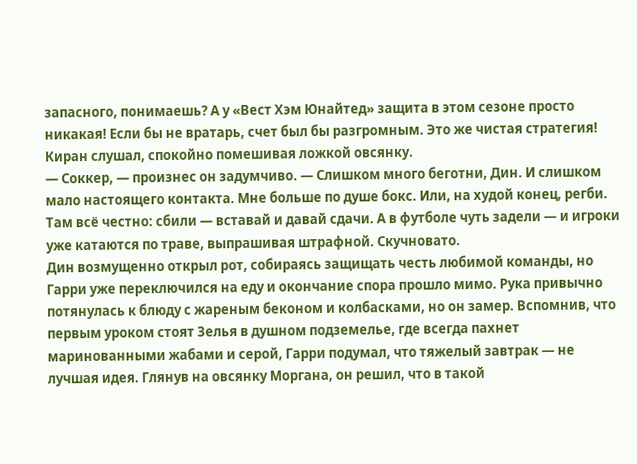запасного, понимаешь? А у «Вест Хэм Юнайтед» защита в этом сезоне просто никакая! Если бы не вратарь, счет был бы разгромным. Это же чистая стратегия!
Киран слушал, спокойно помешивая ложкой овсянку.
— Соккер, — произнес он задумчиво. — Слишком много беготни, Дин. И слишком мало настоящего контакта. Мне больше по душе бокс. Или, на худой конец, регби. Там всё честно: сбили — вставай и давай сдачи. А в футболе чуть задели — и игроки уже катаются по траве, выпрашивая штрафной. Скучновато.
Дин возмущенно открыл рот, собираясь защищать честь любимой команды, но Гарри уже переключился на еду и окончание спора прошло мимо. Рука привычно потянулась к блюду с жареным беконом и колбасками, но он замер. Вспомнив, что первым уроком стоят Зелья в душном подземелье, где всегда пахнет маринованными жабами и серой, Гарри подумал, что тяжелый завтрак — не лучшая идея. Глянув на овсянку Моргана, он решил, что в такой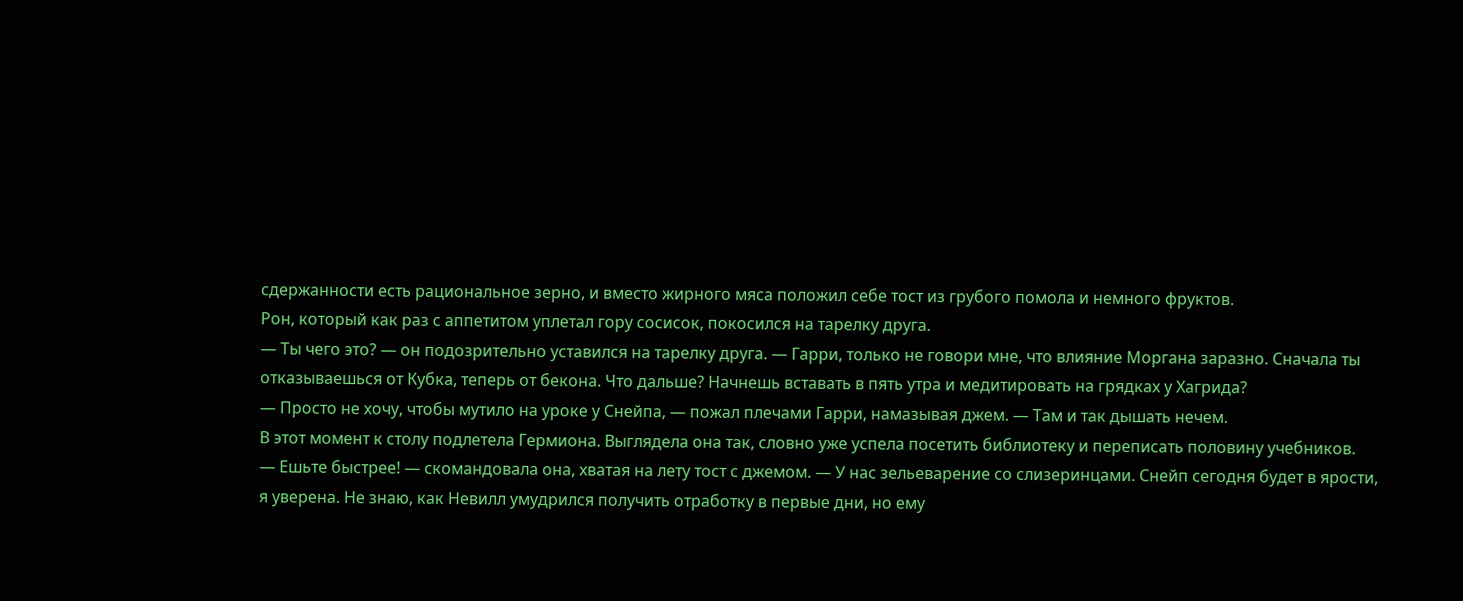сдержанности есть рациональное зерно, и вместо жирного мяса положил себе тост из грубого помола и немного фруктов.
Рон, который как раз с аппетитом уплетал гору сосисок, покосился на тарелку друга.
— Ты чего это? — он подозрительно уставился на тарелку друга. — Гарри, только не говори мне, что влияние Моргана заразно. Сначала ты отказываешься от Кубка, теперь от бекона. Что дальше? Начнешь вставать в пять утра и медитировать на грядках у Хагрида?
— Просто не хочу, чтобы мутило на уроке у Снейпа, — пожал плечами Гарри, намазывая джем. — Там и так дышать нечем.
В этот момент к столу подлетела Гермиона. Выглядела она так, словно уже успела посетить библиотеку и переписать половину учебников.
— Ешьте быстрее! — скомандовала она, хватая на лету тост с джемом. — У нас зельеварение со слизеринцами. Снейп сегодня будет в ярости, я уверена. Не знаю, как Невилл умудрился получить отработку в первые дни, но ему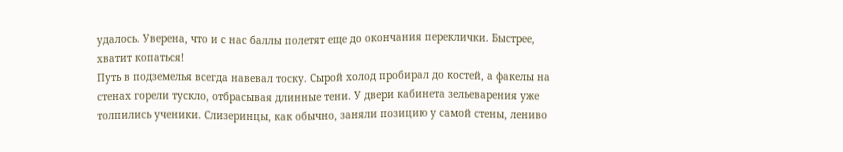удалось. Уверена, что и с нас баллы полетят еще до окончания переклички. Быстрее, хватит копаться!
Путь в подземелья всегда навевал тоску. Сырой холод пробирал до костей, а факелы на стенах горели тускло, отбрасывая длинные тени. У двери кабинета зельеварения уже толпились ученики. Слизеринцы, как обычно, заняли позицию у самой стены, лениво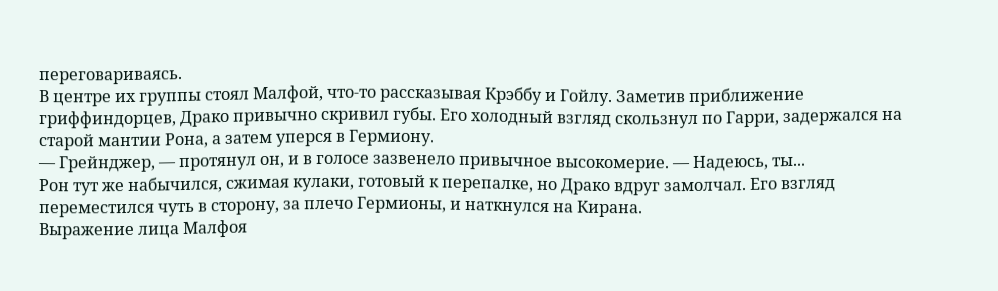переговариваясь.
В центре их группы стоял Малфой, что-то рассказывая Крэббу и Гойлу. Заметив приближение гриффиндорцев, Драко привычно скривил губы. Его холодный взгляд скользнул по Гарри, задержался на старой мантии Рона, а затем уперся в Гермиону.
— Грейнджер, — протянул он, и в голосе зазвенело привычное высокомерие. — Надеюсь, ты...
Рон тут же набычился, сжимая кулаки, готовый к перепалке, но Драко вдруг замолчал. Его взгляд переместился чуть в сторону, за плечо Гермионы, и наткнулся на Кирана.
Выражение лица Малфоя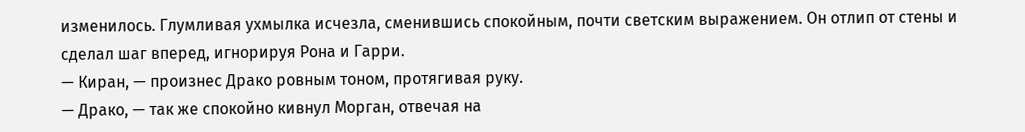изменилось. Глумливая ухмылка исчезла, сменившись спокойным, почти светским выражением. Он отлип от стены и сделал шаг вперед, игнорируя Рона и Гарри.
— Киран, — произнес Драко ровным тоном, протягивая руку.
— Драко, — так же спокойно кивнул Морган, отвечая на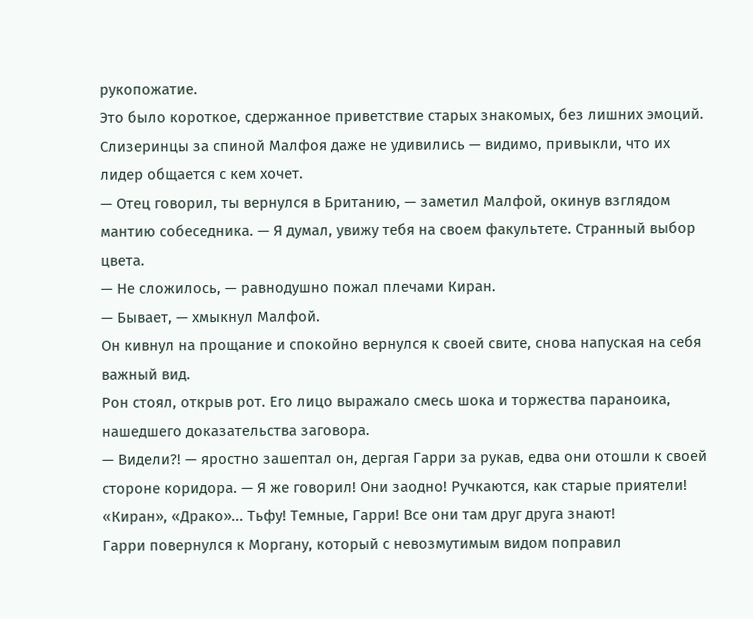рукопожатие.
Это было короткое, сдержанное приветствие старых знакомых, без лишних эмоций. Слизеринцы за спиной Малфоя даже не удивились — видимо, привыкли, что их лидер общается с кем хочет.
— Отец говорил, ты вернулся в Британию, — заметил Малфой, окинув взглядом мантию собеседника. — Я думал, увижу тебя на своем факультете. Странный выбор цвета.
— Не сложилось, — равнодушно пожал плечами Киран.
— Бывает, — хмыкнул Малфой.
Он кивнул на прощание и спокойно вернулся к своей свите, снова напуская на себя важный вид.
Рон стоял, открыв рот. Его лицо выражало смесь шока и торжества параноика, нашедшего доказательства заговора.
— Видели?! — яростно зашептал он, дергая Гарри за рукав, едва они отошли к своей стороне коридора. — Я же говорил! Они заодно! Ручкаются, как старые приятели! «Киран», «Драко»... Тьфу! Темные, Гарри! Все они там друг друга знают!
Гарри повернулся к Моргану, который с невозмутимым видом поправил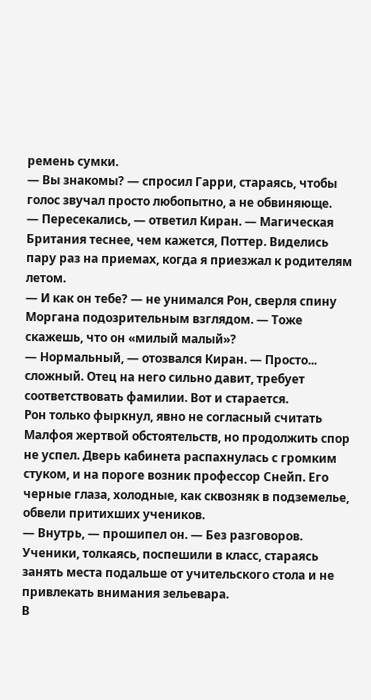ремень сумки.
— Вы знакомы? — спросил Гарри, стараясь, чтобы голос звучал просто любопытно, а не обвиняюще.
— Пересекались, — ответил Киран. — Магическая Британия теснее, чем кажется, Поттер. Виделись пару раз на приемах, когда я приезжал к родителям летом.
— И как он тебе? — не унимался Рон, сверля спину Моргана подозрительным взглядом. — Тоже скажешь, что он «милый малый»?
— Нормальный, — отозвался Киран. — Просто... сложный. Отец на него сильно давит, требует соответствовать фамилии. Вот и старается.
Рон только фыркнул, явно не согласный считать Малфоя жертвой обстоятельств, но продолжить спор не успел. Дверь кабинета распахнулась с громким стуком, и на пороге возник профессор Снейп. Его черные глаза, холодные, как сквозняк в подземелье, обвели притихших учеников.
— Внутрь, — прошипел он. — Без разговоров.
Ученики, толкаясь, поспешили в класс, стараясь занять места подальше от учительского стола и не привлекать внимания зельевара.
В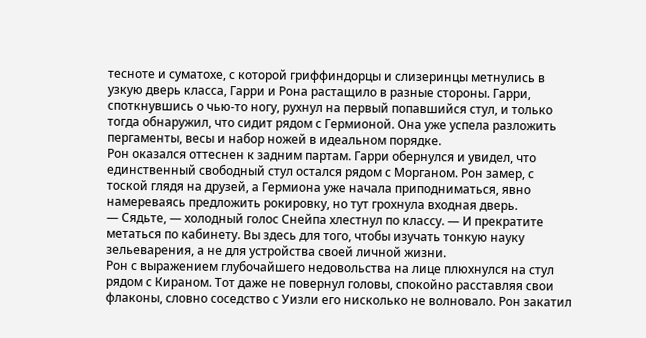тесноте и суматохе, с которой гриффиндорцы и слизеринцы метнулись в узкую дверь класса, Гарри и Рона растащило в разные стороны. Гарри, споткнувшись о чью-то ногу, рухнул на первый попавшийся стул, и только тогда обнаружил, что сидит рядом с Гермионой. Она уже успела разложить пергаменты, весы и набор ножей в идеальном порядке.
Рон оказался оттеснен к задним партам. Гарри обернулся и увидел, что единственный свободный стул остался рядом с Морганом. Рон замер, с тоской глядя на друзей, а Гермиона уже начала приподниматься, явно намереваясь предложить рокировку, но тут грохнула входная дверь.
— Сядьте, — холодный голос Снейпа хлестнул по классу. — И прекратите метаться по кабинету. Вы здесь для того, чтобы изучать тонкую науку зельеварения, а не для устройства своей личной жизни.
Рон с выражением глубочайшего недовольства на лице плюхнулся на стул рядом с Кираном. Тот даже не повернул головы, спокойно расставляя свои флаконы, словно соседство с Уизли его нисколько не волновало. Рон закатил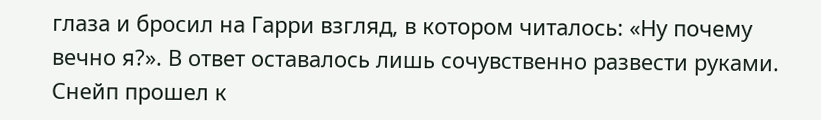глаза и бросил на Гарри взгляд, в котором читалось: «Ну почему вечно я?». В ответ оставалось лишь сочувственно развести руками.
Снейп прошел к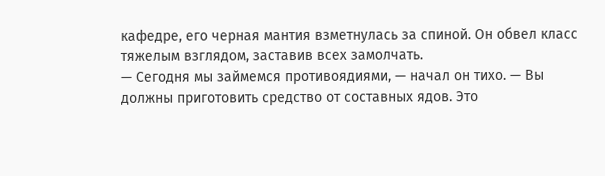кафедре, его черная мантия взметнулась за спиной. Он обвел класс тяжелым взглядом, заставив всех замолчать.
— Сегодня мы займемся противоядиями, — начал он тихо. — Вы должны приготовить средство от составных ядов. Это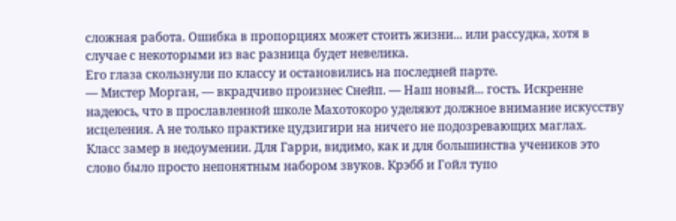сложная работа. Ошибка в пропорциях может стоить жизни... или рассудка, хотя в случае с некоторыми из вас разница будет невелика.
Его глаза скользнули по классу и остановились на последней парте.
— Мистер Морган, — вкрадчиво произнес Снейп. — Наш новый... гость. Искренне надеюсь, что в прославленной школе Махотокоро уделяют должное внимание искусству исцеления. А не только практике цудзигири на ничего не подозревающих маглах.
Класс замер в недоумении. Для Гарри, видимо, как и для большинства учеников это слово было просто непонятным набором звуков. Крэбб и Гойл тупо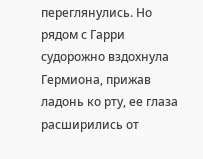переглянулись. Но рядом с Гарри судорожно вздохнула Гермиона, прижав ладонь ко рту, ее глаза расширились от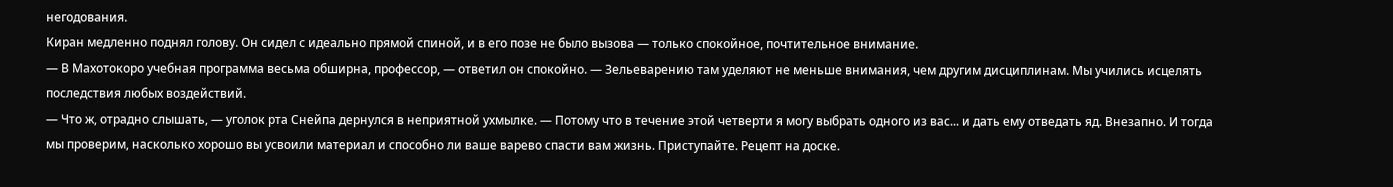негодования.
Киран медленно поднял голову. Он сидел с идеально прямой спиной, и в его позе не было вызова — только спокойное, почтительное внимание.
— В Махотокоро учебная программа весьма обширна, профессор, — ответил он спокойно. — Зельеварению там уделяют не меньше внимания, чем другим дисциплинам. Мы учились исцелять последствия любых воздействий.
— Что ж, отрадно слышать, — уголок рта Снейпа дернулся в неприятной ухмылке. — Потому что в течение этой четверти я могу выбрать одного из вас... и дать ему отведать яд. Внезапно. И тогда мы проверим, насколько хорошо вы усвоили материал и способно ли ваше варево спасти вам жизнь. Приступайте. Рецепт на доске.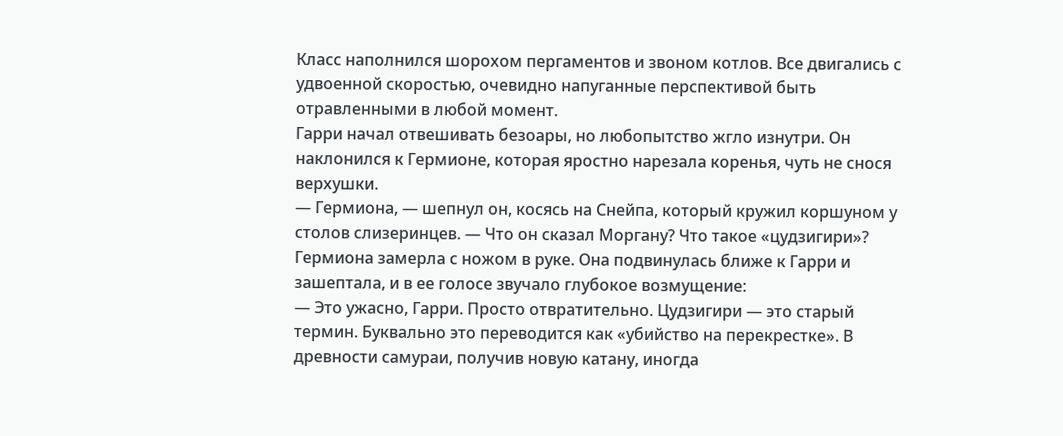Класс наполнился шорохом пергаментов и звоном котлов. Все двигались с удвоенной скоростью, очевидно напуганные перспективой быть отравленными в любой момент.
Гарри начал отвешивать безоары, но любопытство жгло изнутри. Он наклонился к Гермионе, которая яростно нарезала коренья, чуть не снося верхушки.
— Гермиона, — шепнул он, косясь на Снейпа, который кружил коршуном у столов слизеринцев. — Что он сказал Моргану? Что такое «цудзигири»?
Гермиона замерла с ножом в руке. Она подвинулась ближе к Гарри и зашептала, и в ее голосе звучало глубокое возмущение:
— Это ужасно, Гарри. Просто отвратительно. Цудзигири — это старый термин. Буквально это переводится как «убийство на перекрестке». В древности самураи, получив новую катану, иногда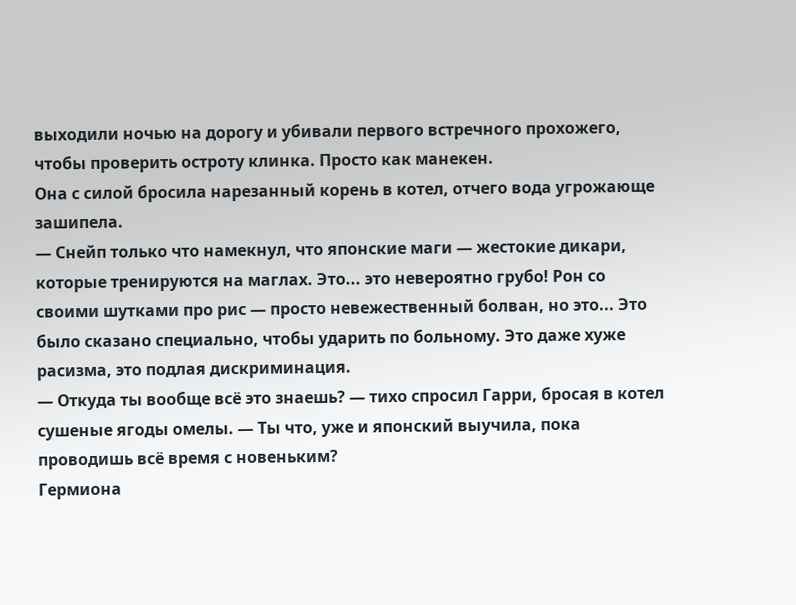выходили ночью на дорогу и убивали первого встречного прохожего, чтобы проверить остроту клинка. Просто как манекен.
Она с силой бросила нарезанный корень в котел, отчего вода угрожающе зашипела.
— Снейп только что намекнул, что японские маги — жестокие дикари, которые тренируются на маглах. Это... это невероятно грубо! Рон со своими шутками про рис — просто невежественный болван, но это... Это было сказано специально, чтобы ударить по больному. Это даже хуже расизма, это подлая дискриминация.
— Откуда ты вообще всё это знаешь? — тихо спросил Гарри, бросая в котел сушеные ягоды омелы. — Ты что, уже и японский выучила, пока проводишь всё время с новеньким?
Гермиона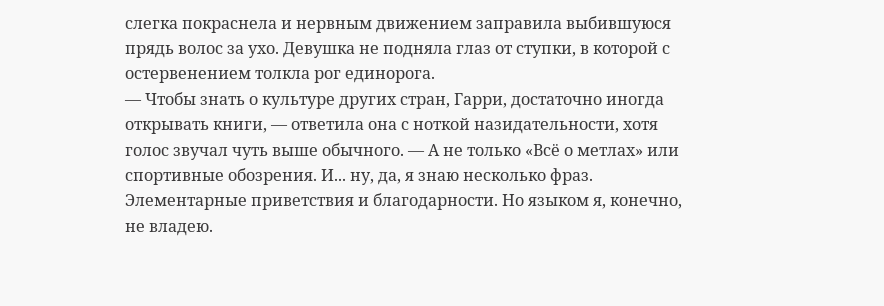слегка покраснела и нервным движением заправила выбившуюся прядь волос за ухо. Девушка не подняла глаз от ступки, в которой с остервенением толкла рог единорога.
— Чтобы знать о культуре других стран, Гарри, достаточно иногда открывать книги, — ответила она с ноткой назидательности, хотя голос звучал чуть выше обычного. — А не только «Всё о метлах» или спортивные обозрения. И... ну, да, я знаю несколько фраз. Элементарные приветствия и благодарности. Но языком я, конечно, не владею.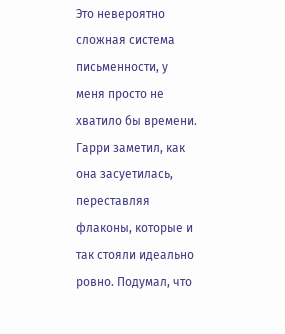Это невероятно сложная система письменности, у меня просто не хватило бы времени.
Гарри заметил, как она засуетилась, переставляя флаконы, которые и так стояли идеально ровно. Подумал, что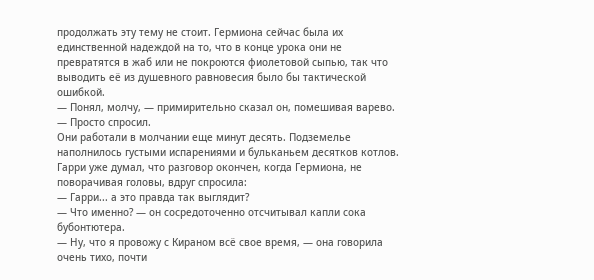продолжать эту тему не стоит. Гермиона сейчас была их единственной надеждой на то, что в конце урока они не превратятся в жаб или не покроются фиолетовой сыпью, так что выводить её из душевного равновесия было бы тактической ошибкой.
— Понял, молчу, — примирительно сказал он, помешивая варево. — Просто спросил.
Они работали в молчании еще минут десять. Подземелье наполнилось густыми испарениями и бульканьем десятков котлов. Гарри уже думал, что разговор окончен, когда Гермиона, не поворачивая головы, вдруг спросила:
— Гарри... а это правда так выглядит?
— Что именно? — он сосредоточенно отсчитывал капли сока бубонтютера.
— Ну, что я провожу с Кираном всё свое время, — она говорила очень тихо, почти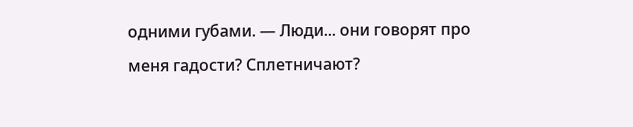одними губами. — Люди... они говорят про меня гадости? Сплетничают?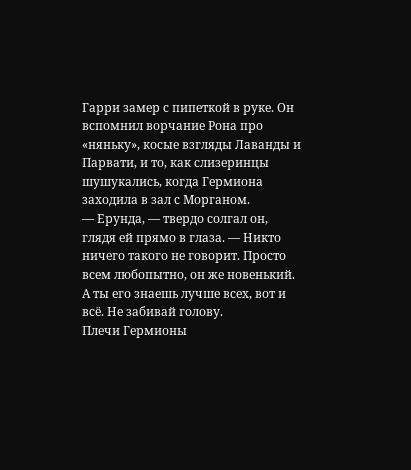Гарри замер с пипеткой в руке. Он вспомнил ворчание Рона про «няньку», косые взгляды Лаванды и Парвати, и то, как слизеринцы шушукались, когда Гермиона заходила в зал с Морганом.
— Ерунда, — твердо солгал он, глядя ей прямо в глаза. — Никто ничего такого не говорит. Просто всем любопытно, он же новенький. А ты его знаешь лучше всех, вот и всё. Не забивай голову.
Плечи Гермионы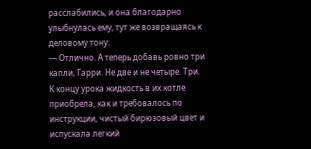расслабились, и она благодарно улыбнулась ему, тут же возвращаясь к деловому тону:
— Отлично. А теперь добавь ровно три капли, Гарри. Не две и не четыре. Три.
К концу урока жидкость в их котле приобрела, как и требовалось по инструкции, чистый бирюзовый цвет и испускала легкий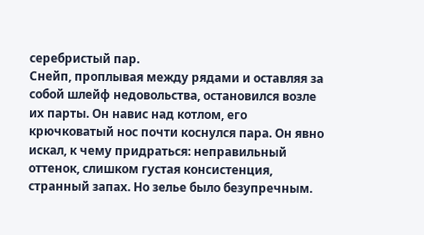серебристый пар.
Снейп, проплывая между рядами и оставляя за собой шлейф недовольства, остановился возле их парты. Он навис над котлом, его крючковатый нос почти коснулся пара. Он явно искал, к чему придраться: неправильный оттенок, слишком густая консистенция, странный запах. Но зелье было безупречным.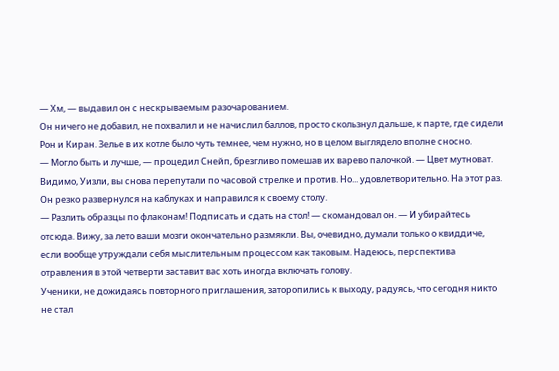— Хм, — выдавил он с нескрываемым разочарованием.
Он ничего не добавил, не похвалил и не начислил баллов, просто скользнул дальше, к парте, где сидели Рон и Киран. Зелье в их котле было чуть темнее, чем нужно, но в целом выглядело вполне сносно.
— Могло быть и лучше, — процедил Снейп, брезгливо помешав их варево палочкой. — Цвет мутноват. Видимо, Уизли, вы снова перепутали по часовой стрелке и против. Но... удовлетворительно. На этот раз.
Он резко развернулся на каблуках и направился к своему столу.
— Разлить образцы по флаконам! Подписать и сдать на стол! — скомандовал он. — И убирайтесь отсюда. Вижу, за лето ваши мозги окончательно размякли. Вы, очевидно, думали только о квиддиче, если вообще утруждали себя мыслительным процессом как таковым. Надеюсь, перспектива отравления в этой четверти заставит вас хоть иногда включать голову.
Ученики, не дожидаясь повторного приглашения, заторопились к выходу, радуясь, что сегодня никто не стал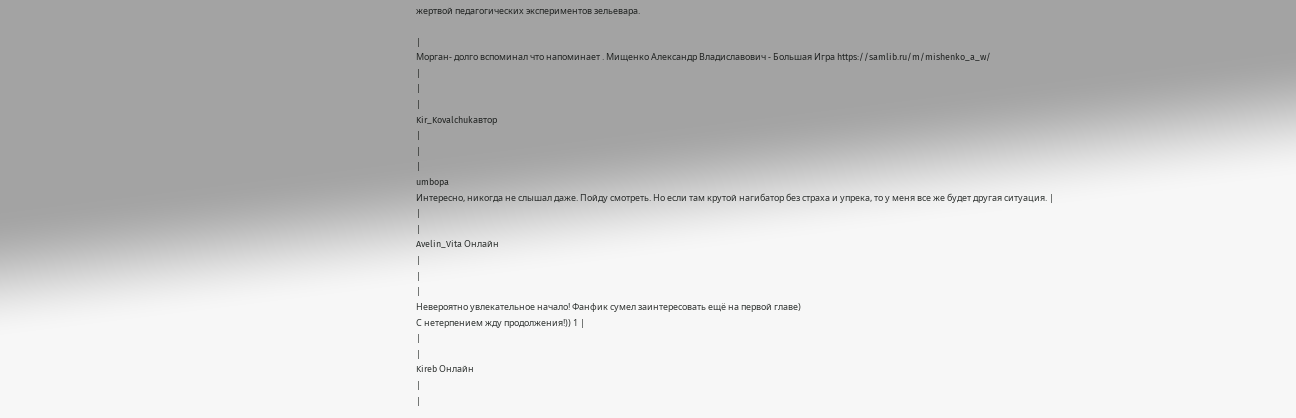жертвой педагогических экспериментов зельевара.

|
Морган- долго вспоминал что напоминает . Мищенко Александр Владиславович - Большая Игра https://samlib.ru/m/mishenko_a_w/
|
|
|
Kir_Kovalchukавтор
|
|
|
umbopa
Интересно, никогда не слышал даже. Пойду смотреть. Но если там крутой нагибатор без страха и упрека, то у меня все же будет другая ситуация. |
|
|
Avelin_Vita Онлайн
|
|
|
Невероятно увлекательное начало! Фанфик сумел заинтересовать ещë на первой главе)
С нетерпением жду продолжения!)) 1 |
|
|
Kireb Онлайн
|
|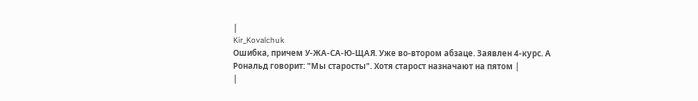|
Kir_Kovalchuk
Ошибка, причем У-ЖА-СА-Ю-ЩАЯ. Уже во-втором абзаце. Заявлен 4-курс. А Рональд говорит: "Мы старосты". Хотя старост назначают на пятом |
|